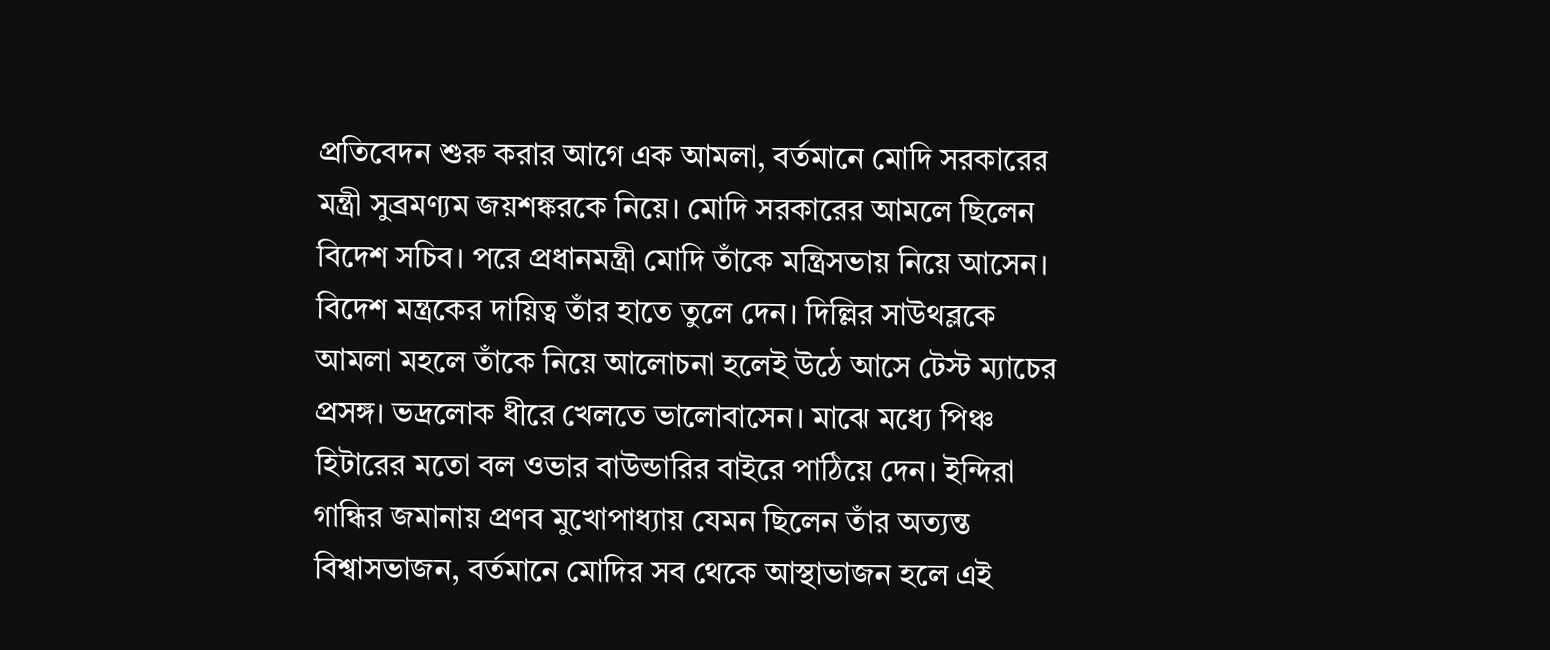প্রতিবেদন শুরু করার আগে এক আমলা, বর্তমানে মোদি সরকারের মন্ত্রী সুব্রমণ্যম জয়শঙ্করকে নিয়ে। মোদি সরকারের আমলে ছিলেন বিদেশ সচিব। পরে প্রধানমন্ত্রী মোদি তাঁকে মন্ত্রিসভায় নিয়ে আসেন। বিদেশ মন্ত্রকের দায়িত্ব তাঁর হাতে তুলে দেন। দিল্লির সাউথব্লকে আমলা মহলে তাঁকে নিয়ে আলোচনা হলেই উঠে আসে টেস্ট ম্যাচের প্রসঙ্গ। ভদ্রলোক ধীরে খেলতে ভালোবাসেন। মাঝে মধ্যে পিঞ্চ হিটারের মতো বল ওভার বাউন্ডারির বাইরে পাঠিয়ে দেন। ইন্দিরা গান্ধির জমানায় প্রণব মুখোপাধ্যায় যেমন ছিলেন তাঁর অত্যন্ত বিশ্বাসভাজন, বর্তমানে মোদির সব থেকে আস্থাভাজন হলে এই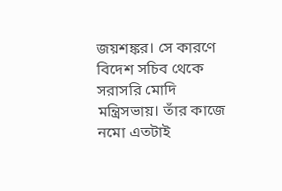জয়শঙ্কর। সে কারণে বিদেশ সচিব থেকে সরাসরি মোদি মন্ত্রিসভায়। তাঁর কাজে নমো এতটাই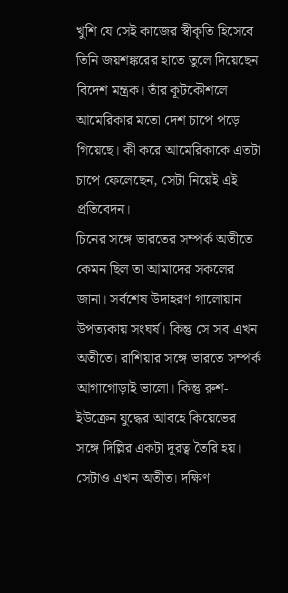খুশি যে সেই কাজের স্বীকৃতি হিসেবে তিনি জয়শঙ্করের হাতে তুলে দিয়েছেন বিদেশ মন্ত্রক। তাঁর কূটকৌশলে আমেরিকার মতো দেশ চাপে পড়ে গিয়েছে। কী করে আমেরিকাকে এতটা চাপে ফেলেছেন, সেটা নিয়েই এই প্রতিবেদন।
চিনের সঙ্গে ভারতের সম্পর্ক অতীতে কেমন ছিল তা আমাদের সকলের জানা। সর্বশেষ উদাহরণ গালোয়ান উপত্যকায় সংঘর্ষ। কিন্তু সে সব এখন অতীতে। রাশিয়ার সঙ্গে ভারতে সম্পর্ক আগাগোড়াই ভালো। কিন্তু রুশ-ইউক্রেন যুদ্ধের আবহে কিয়েভের সঙ্গে দিল্লির একটা দূরত্ব তৈরি হয়। সেটাও এখন অতীত। দক্ষিণ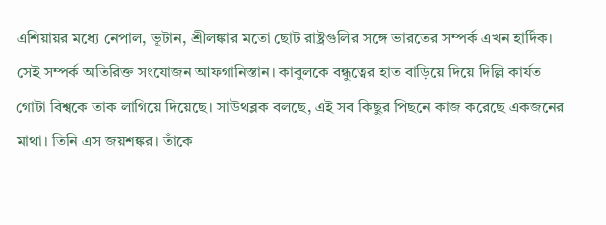এশিয়ায়র মধ্যে নেপাল, ভূটান, শ্রীলঙ্কার মতো ছোট রাষ্ট্রগুলির সঙ্গে ভারতের সম্পর্ক এখন হার্দিক। সেই সম্পর্ক অতিরিক্ত সংযোজন আফগানিস্তান। কাবুলকে বন্ধুত্বের হাত বাড়িয়ে দিয়ে দিল্লি কার্যত গোটা বিশ্বকে তাক লাগিয়ে দিয়েছে। সাউথব্লক বলছে, এই সব কিছুর পিছনে কাজ করেছে একজনের মাথা। তিনি এস জয়শঙ্কর। তাঁকে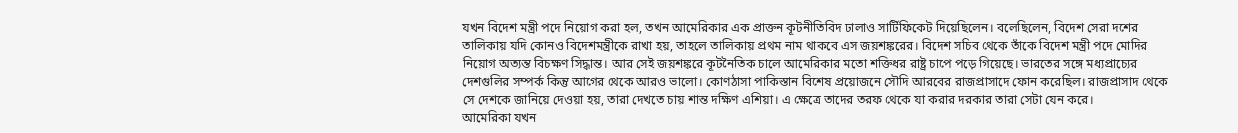যখন বিদেশ মন্ত্রী পদে নিয়োগ করা হল, তখন আমেরিকার এক প্রাক্তন কূটনীতিবিদ ঢালাও সার্টিফিকেট দিয়েছিলেন। বলেছিলেন, বিদেশ সেরা দশের তালিকায় যদি কোনও বিদেশমন্ত্রীকে রাখা হয়, তাহলে তালিকায় প্রথম নাম থাকবে এস জয়শঙ্করের। বিদেশ সচিব থেকে তাঁকে বিদেশ মন্ত্রী পদে মোদির নিয়োগ অত্যন্ত বিচক্ষণ সিদ্ধান্ত। আর সেই জয়শঙ্করে কূটনৈতিক চালে আমেরিকার মতো শক্তিধর রাষ্ট্র চাপে পড়ে গিয়েছে। ভারতের সঙ্গে মধ্যপ্রাচ্যের দেশগুলির সম্পর্ক কিন্তু আগের থেকে আরও ভালো। কোণঠাসা পাকিস্তান বিশেষ প্রয়োজনে সৌদি আরবের রাজপ্রাসাদে ফোন করেছিল। রাজপ্রাসাদ থেকে সে দেশকে জানিয়ে দেওয়া হয়, তারা দেখতে চায় শান্ত দক্ষিণ এশিয়া। এ ক্ষেত্রে তাদের তরফ থেকে যা করার দরকার তারা সেটা যেন করে।
আমেরিকা যখন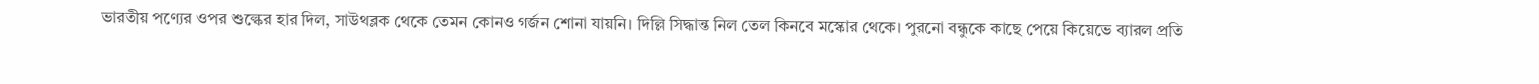ভারতীয় পণ্যের ওপর শুল্কের হার দিল, সাউথব্লক থেকে তেমন কোনও গর্জন শোনা যায়নি। দিল্লি সিদ্ধান্ত নিল তেল কিনবে মস্কোর থেকে। পুরনো বন্ধুকে কাছে পেয়ে কিয়েভে ব্যারল প্রতি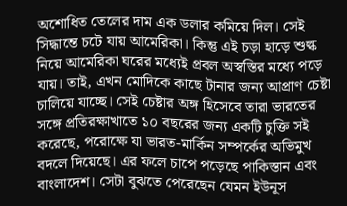অশোধিত তেলের দাম এক ডলার কমিয়ে দিল। সেই সিদ্ধান্তে চটে যায় আমেরিকা। কিন্তু এই চড়া হাড়ে শুল্ক নিয়ে আমেরিকা ঘরের মধ্যেই প্রবল অস্বস্তির মধ্যে পড়ে যায়। তাই, এখন মোদিকে কাছে টানার জন্য আপ্রাণ চেষ্টা চালিয়ে যাচ্ছে। সেই চেষ্টার অঙ্গ হিসেবে তারা ভারতের সঙ্গে প্রতিরক্ষাখাতে ১০ বছরের জন্য একটি চুক্তি সই করেছে, পরোক্ষে যা ভারত-মার্কিন সম্পর্কের অভিমুখ বদলে দিয়েছে। এর ফলে চাপে পড়েছে পাকিস্তান এবং বাংলাদেশ। সেটা বুঝতে পেরেছেন যেমন ইউনূস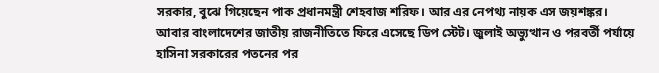সরকার, বুঝে গিয়েছেন পাক প্রধানমন্ত্রী শেহবাজ শরিফ। আর এর নেপথ্য নায়ক এস জয়শঙ্কর।
আবার বাংলাদেশের জাতীয় রাজনীতিতে ফিরে এসেছে ডিপ স্টেট। জুলাই অভ্যুত্থান ও পরবর্তী পর্যায়ে হাসিনা সরকারের পতনের পর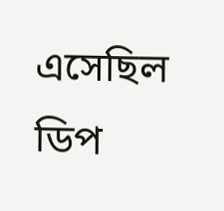এসেছিল ডিপ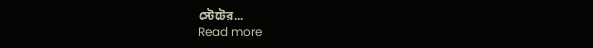স্টেটের...
Read more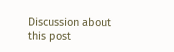Discussion about this post